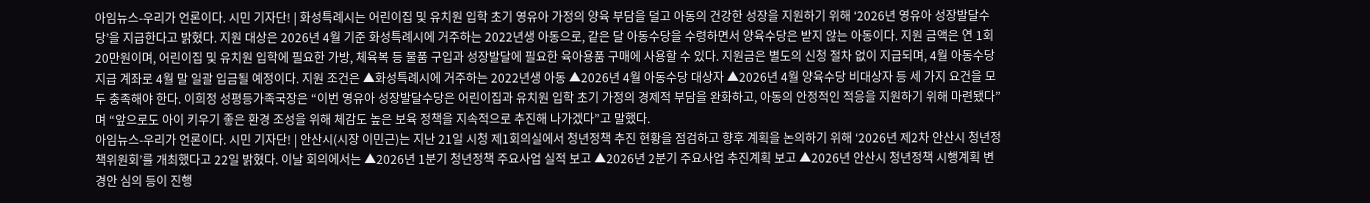아임뉴스-우리가 언론이다. 시민 기자단! | 화성특례시는 어린이집 및 유치원 입학 초기 영유아 가정의 양육 부담을 덜고 아동의 건강한 성장을 지원하기 위해 ‘2026년 영유아 성장발달수당’을 지급한다고 밝혔다. 지원 대상은 2026년 4월 기준 화성특례시에 거주하는 2022년생 아동으로, 같은 달 아동수당을 수령하면서 양육수당은 받지 않는 아동이다. 지원 금액은 연 1회 20만원이며, 어린이집 및 유치원 입학에 필요한 가방, 체육복 등 물품 구입과 성장발달에 필요한 육아용품 구매에 사용할 수 있다. 지원금은 별도의 신청 절차 없이 지급되며, 4월 아동수당 지급 계좌로 4월 말 일괄 입금될 예정이다. 지원 조건은 ▲화성특례시에 거주하는 2022년생 아동 ▲2026년 4월 아동수당 대상자 ▲2026년 4월 양육수당 비대상자 등 세 가지 요건을 모두 충족해야 한다. 이희정 성평등가족국장은 “이번 영유아 성장발달수당은 어린이집과 유치원 입학 초기 가정의 경제적 부담을 완화하고, 아동의 안정적인 적응을 지원하기 위해 마련됐다”며 “앞으로도 아이 키우기 좋은 환경 조성을 위해 체감도 높은 보육 정책을 지속적으로 추진해 나가겠다”고 말했다.
아임뉴스-우리가 언론이다. 시민 기자단! | 안산시(시장 이민근)는 지난 21일 시청 제1회의실에서 청년정책 추진 현황을 점검하고 향후 계획을 논의하기 위해 ‘2026년 제2차 안산시 청년정책위원회’를 개최했다고 22일 밝혔다. 이날 회의에서는 ▲2026년 1분기 청년정책 주요사업 실적 보고 ▲2026년 2분기 주요사업 추진계획 보고 ▲2026년 안산시 청년정책 시행계획 변경안 심의 등이 진행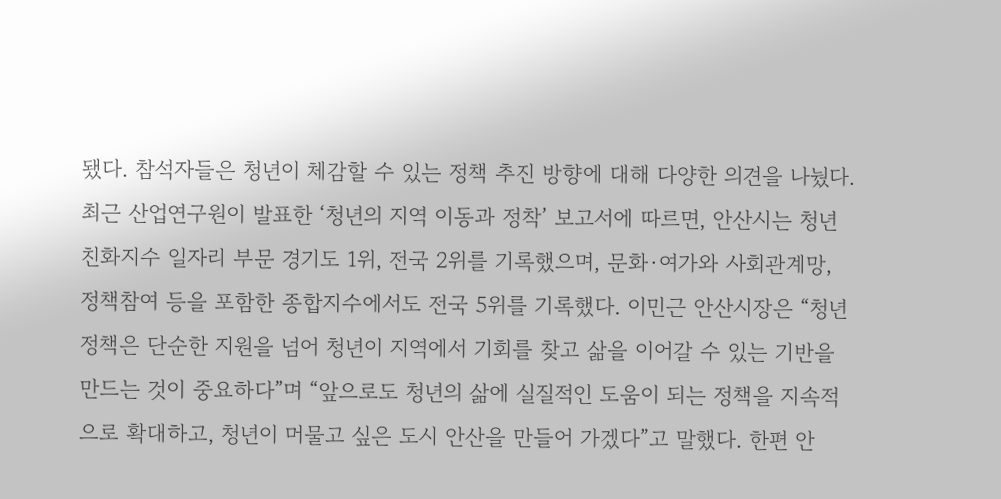됐다. 참석자들은 청년이 체감할 수 있는 정책 추진 방향에 대해 다양한 의견을 나눴다. 최근 산업연구원이 발표한 ‘청년의 지역 이동과 정착’ 보고서에 따르면, 안산시는 청년친화지수 일자리 부문 경기도 1위, 전국 2위를 기록했으며, 문화·여가와 사회관계망, 정책참여 등을 포함한 종합지수에서도 전국 5위를 기록했다. 이민근 안산시장은 “청년정책은 단순한 지원을 넘어 청년이 지역에서 기회를 찾고 삶을 이어갈 수 있는 기반을 만드는 것이 중요하다”며 “앞으로도 청년의 삶에 실질적인 도움이 되는 정책을 지속적으로 확대하고, 청년이 머물고 싶은 도시 안산을 만들어 가겠다”고 말했다. 한편 안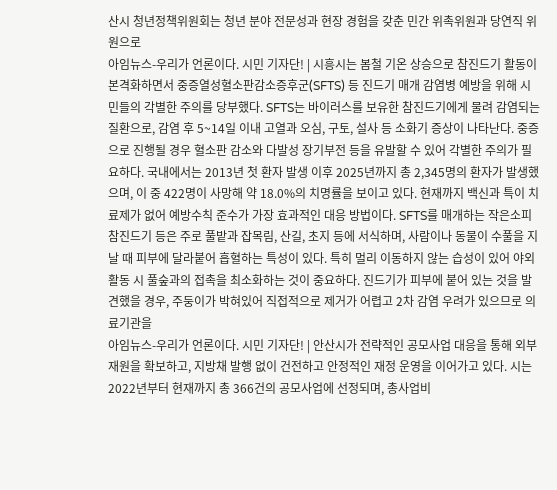산시 청년정책위원회는 청년 분야 전문성과 현장 경험을 갖춘 민간 위촉위원과 당연직 위원으로
아임뉴스-우리가 언론이다. 시민 기자단! | 시흥시는 봄철 기온 상승으로 참진드기 활동이 본격화하면서 중증열성혈소판감소증후군(SFTS) 등 진드기 매개 감염병 예방을 위해 시민들의 각별한 주의를 당부했다. SFTS는 바이러스를 보유한 참진드기에게 물려 감염되는 질환으로, 감염 후 5~14일 이내 고열과 오심, 구토, 설사 등 소화기 증상이 나타난다. 중증으로 진행될 경우 혈소판 감소와 다발성 장기부전 등을 유발할 수 있어 각별한 주의가 필요하다. 국내에서는 2013년 첫 환자 발생 이후 2025년까지 총 2,345명의 환자가 발생했으며, 이 중 422명이 사망해 약 18.0%의 치명률을 보이고 있다. 현재까지 백신과 특이 치료제가 없어 예방수칙 준수가 가장 효과적인 대응 방법이다. SFTS를 매개하는 작은소피참진드기 등은 주로 풀밭과 잡목림, 산길, 초지 등에 서식하며, 사람이나 동물이 수풀을 지날 때 피부에 달라붙어 흡혈하는 특성이 있다. 특히 멀리 이동하지 않는 습성이 있어 야외활동 시 풀숲과의 접촉을 최소화하는 것이 중요하다. 진드기가 피부에 붙어 있는 것을 발견했을 경우, 주둥이가 박혀있어 직접적으로 제거가 어렵고 2차 감염 우려가 있으므로 의료기관을
아임뉴스-우리가 언론이다. 시민 기자단! | 안산시가 전략적인 공모사업 대응을 통해 외부 재원을 확보하고, 지방채 발행 없이 건전하고 안정적인 재정 운영을 이어가고 있다. 시는 2022년부터 현재까지 총 366건의 공모사업에 선정되며, 총사업비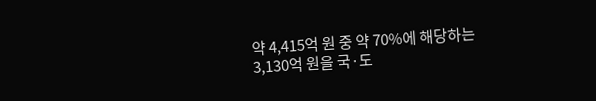약 4,415억 원 중 약 70%에 해당하는 3,130억 원을 국·도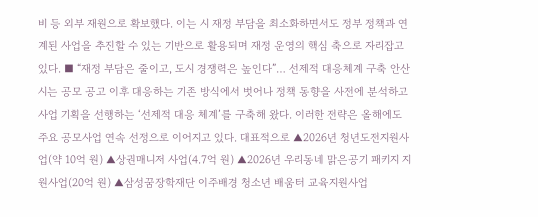비 등 외부 재원으로 확보했다. 이는 시 재정 부담을 최소화하면서도 정부 정책과 연계된 사업을 추진할 수 있는 기반으로 활용되며 재정 운영의 핵심 축으로 자리잡고 있다. ■ “재정 부담은 줄이고, 도시 경쟁력은 높인다”… 선제적 대응체계 구축 안산시는 공모 공고 이후 대응하는 기존 방식에서 벗어나 정책 동향을 사전에 분석하고 사업 기획을 선행하는 ‘선제적 대응 체계’를 구축해 왔다. 이러한 전략은 올해에도 주요 공모사업 연속 선정으로 이어지고 있다. 대표적으로 ▲2026년 청년도전지원사업(약 10억 원) ▲상권매니저 사업(4.7억 원) ▲2026년 우리동네 맑은공기 패키지 지원사업(20억 원) ▲삼성꿈장학재단 이주배경 청소년 배움터 교육지원사업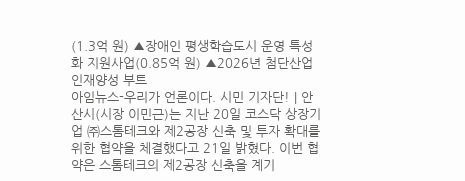(1.3억 원) ▲장애인 평생학습도시 운영 특성화 지원사업(0.85억 원) ▲2026년 첨단산업 인재양성 부트
아임뉴스-우리가 언론이다. 시민 기자단! | 안산시(시장 이민근)는 지난 20일 코스닥 상장기업 ㈜스톰테크와 제2공장 신축 및 투자 확대를 위한 협약을 체결했다고 21일 밝혔다. 이번 협약은 스톰테크의 제2공장 신축을 계기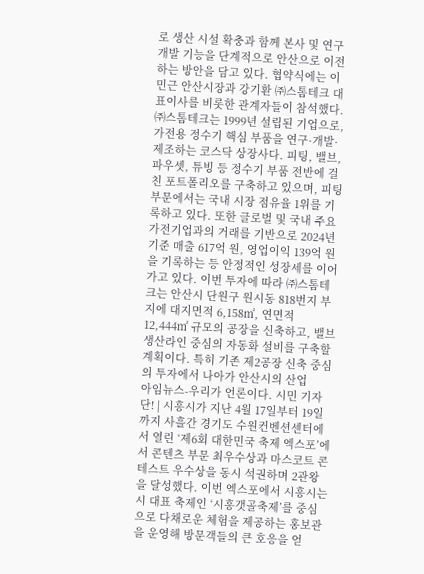로 생산 시설 확충과 함께 본사 및 연구개발 기능을 단계적으로 안산으로 이전하는 방안을 담고 있다. 협약식에는 이민근 안산시장과 강기환 ㈜스톰테크 대표이사를 비롯한 관계자들이 참석했다. ㈜스톰테크는 1999년 설립된 기업으로, 가전용 정수기 핵심 부품을 연구·개발·제조하는 코스닥 상장사다. 피팅, 밸브, 파우셋, 튜빙 등 정수기 부품 전반에 걸친 포트폴리오를 구축하고 있으며, 피팅 부문에서는 국내 시장 점유율 1위를 기록하고 있다. 또한 글로벌 및 국내 주요 가전기업과의 거래를 기반으로 2024년 기준 매출 617억 원, 영업이익 139억 원을 기록하는 등 안정적인 성장세를 이어가고 있다. 이번 투자에 따라 ㈜스톰테크는 안산시 단원구 원시동 818번지 부지에 대지면적 6,158㎡, 연면적 12,444㎡ 규모의 공장을 신축하고, 밸브 생산라인 중심의 자동화 설비를 구축할 계획이다. 특히 기존 제2공장 신축 중심의 투자에서 나아가 안산시의 산업
아임뉴스-우리가 언론이다. 시민 기자단! | 시흥시가 지난 4월 17일부터 19일까지 사흘간 경기도 수원컨벤션센터에서 열린 ‘제6회 대한민국 축제 엑스포’에서 콘텐츠 부문 최우수상과 마스코트 콘테스트 우수상을 동시 석권하며 2관왕을 달성했다. 이번 엑스포에서 시흥시는 시 대표 축제인 ‘시흥갯골축제’를 중심으로 다채로운 체험을 제공하는 홍보관을 운영해 방문객들의 큰 호응을 얻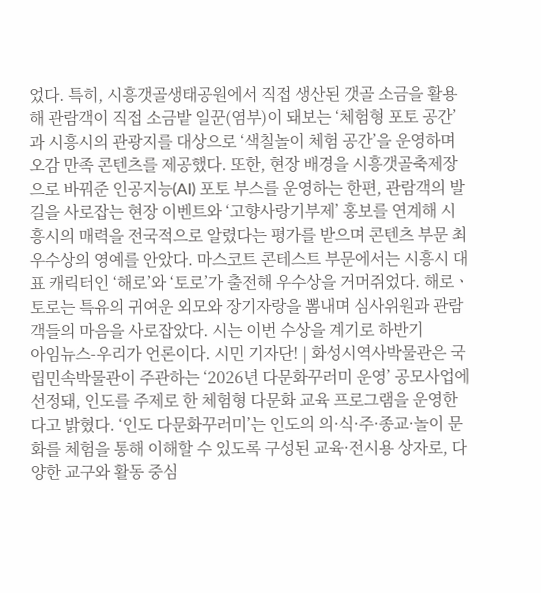었다. 특히, 시흥갯골생태공원에서 직접 생산된 갯골 소금을 활용해 관람객이 직접 소금밭 일꾼(염부)이 돼보는 ‘체험형 포토 공간’과 시흥시의 관광지를 대상으로 ‘색칠놀이 체험 공간’을 운영하며 오감 만족 콘텐츠를 제공했다. 또한, 현장 배경을 시흥갯골축제장으로 바꿔준 인공지능(AI) 포토 부스를 운영하는 한편, 관람객의 발길을 사로잡는 현장 이벤트와 ‘고향사랑기부제’ 홍보를 연계해 시흥시의 매력을 전국적으로 알렸다는 평가를 받으며 콘텐츠 부문 최우수상의 영예를 안았다. 마스코트 콘테스트 부문에서는 시흥시 대표 캐릭터인 ‘해로’와 ‘토로’가 출전해 우수상을 거머쥐었다. 해로ㆍ토로는 특유의 귀여운 외모와 장기자랑을 뽐내며 심사위원과 관람객들의 마음을 사로잡았다. 시는 이번 수상을 계기로 하반기
아임뉴스-우리가 언론이다. 시민 기자단! | 화성시역사박물관은 국립민속박물관이 주관하는 ‘2026년 다문화꾸러미 운영’ 공모사업에 선정돼, 인도를 주제로 한 체험형 다문화 교육 프로그램을 운영한다고 밝혔다. ‘인도 다문화꾸러미’는 인도의 의·식·주·종교·놀이 문화를 체험을 통해 이해할 수 있도록 구성된 교육·전시용 상자로, 다양한 교구와 활동 중심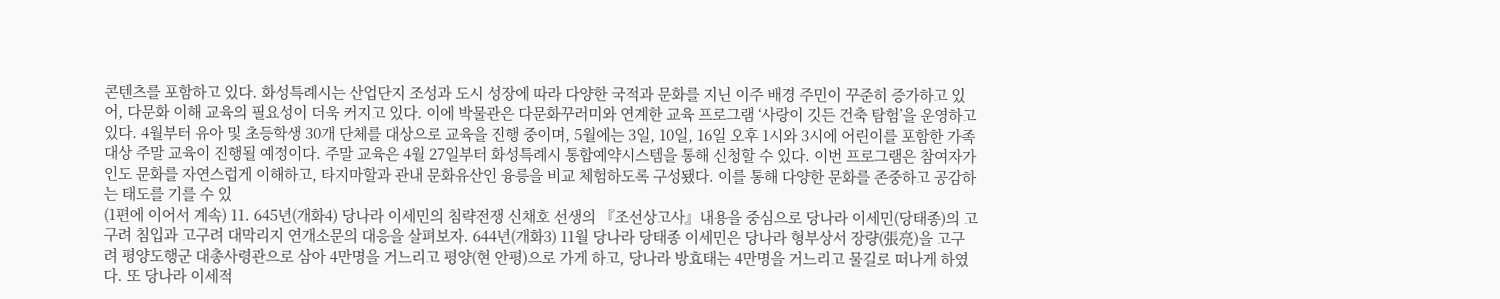콘텐츠를 포함하고 있다. 화성특례시는 산업단지 조성과 도시 성장에 따라 다양한 국적과 문화를 지닌 이주 배경 주민이 꾸준히 증가하고 있어, 다문화 이해 교육의 필요성이 더욱 커지고 있다. 이에 박물관은 다문화꾸러미와 연계한 교육 프로그램 ‘사랑이 깃든 건축 탐험’을 운영하고 있다. 4월부터 유아 및 초등학생 30개 단체를 대상으로 교육을 진행 중이며, 5월에는 3일, 10일, 16일 오후 1시와 3시에 어린이를 포함한 가족 대상 주말 교육이 진행될 예정이다. 주말 교육은 4월 27일부터 화성특례시 통합예약시스템을 통해 신청할 수 있다. 이번 프로그램은 참여자가 인도 문화를 자연스럽게 이해하고, 타지마할과 관내 문화유산인 융릉을 비교 체험하도록 구성됐다. 이를 통해 다양한 문화를 존중하고 공감하는 태도를 기를 수 있
(1편에 이어서 계속) 11. 645년(개화4) 당나라 이세민의 침략전쟁 신채호 선생의 『조선상고사』내용을 중심으로 당나라 이세민(당태종)의 고구려 침입과 고구려 대막리지 연개소문의 대응을 살펴보자. 644년(개화3) 11월 당나라 당태종 이세민은 당나라 형부상서 장량(張亮)을 고구려 평양도행군 대총사령관으로 삼아 4만명을 거느리고 평양(현 안평)으로 가게 하고, 당나라 방효태는 4만명을 거느리고 물길로 떠나게 하였다. 또 당나라 이세적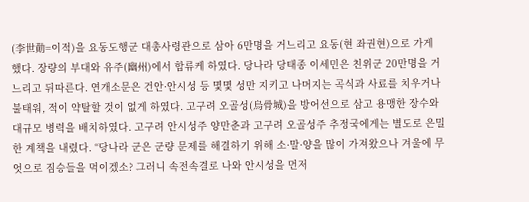(李世勣=이적)을 요동도행군 대총사령관으로 삼아 6만명을 거느리고 요동(현 좌권현)으로 가게 했다. 장량의 부대와 유주(幽州)에서 합류케 하였다. 당나라 당태종 이세민은 친위군 20만명을 거느리고 뒤따른다. 연개소문은 건안·안시성 등 몇몇 성만 지키고 나머지는 곡식과 사료를 치우거나 불태워, 적이 약탈할 것이 없게 하였다. 고구려 오골성(烏骨城)을 방어선으로 삼고 용맹한 장수와 대규모 병력을 배치하였다. 고구려 안시성주 양만춘과 고구려 오골성주 추정국에게는 별도로 은밀한 계책을 내렸다. “당나라 군은 군량 문제를 해결하기 위해 소·말·양을 많이 가져왔으나 겨울에 무엇으로 짐승들을 먹이겠소? 그러니 속전속결로 나와 안시성을 먼저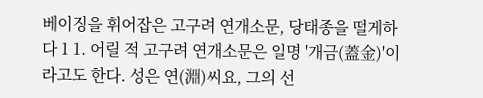베이징을 휘어잡은 고구려 연개소문, 당태종을 떨게하다 1 1. 어릴 적 고구려 연개소문은 일명 '개금(蓋金)'이라고도 한다. 성은 연(淵)씨요, 그의 선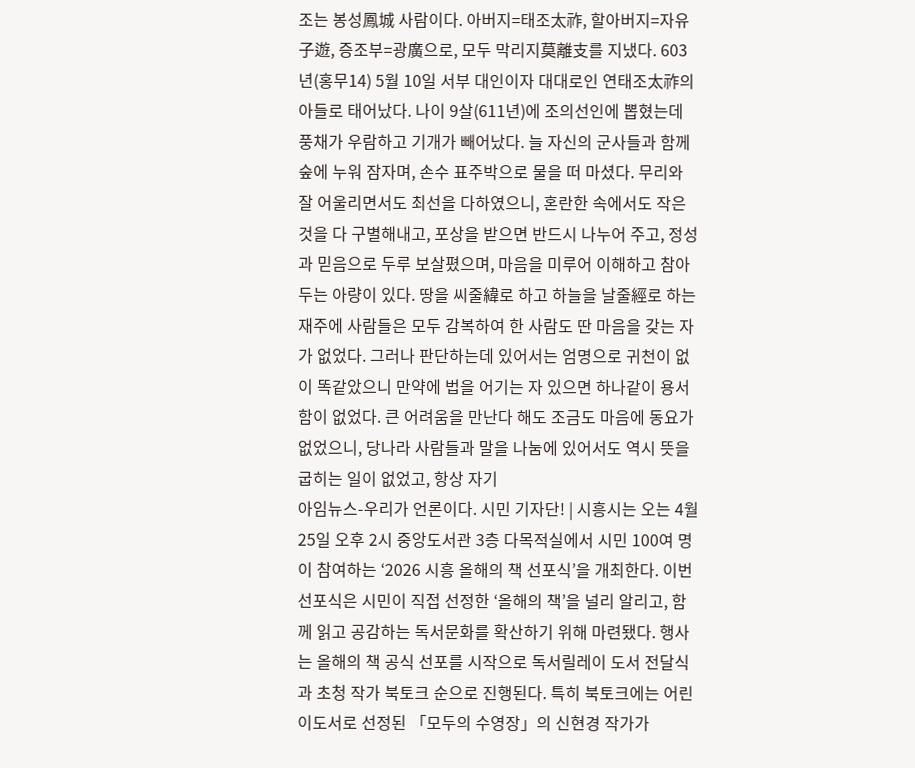조는 봉성鳳城 사람이다. 아버지=태조太祚, 할아버지=자유子遊, 증조부=광廣으로, 모두 막리지莫離支를 지냈다. 603년(홍무14) 5월 10일 서부 대인이자 대대로인 연태조太祚의 아들로 태어났다. 나이 9살(611년)에 조의선인에 뽑혔는데 풍채가 우람하고 기개가 빼어났다. 늘 자신의 군사들과 함께 숲에 누워 잠자며, 손수 표주박으로 물을 떠 마셨다. 무리와 잘 어울리면서도 최선을 다하였으니, 혼란한 속에서도 작은 것을 다 구별해내고, 포상을 받으면 반드시 나누어 주고, 정성과 믿음으로 두루 보살폈으며, 마음을 미루어 이해하고 참아두는 아량이 있다. 땅을 씨줄緯로 하고 하늘을 날줄經로 하는 재주에 사람들은 모두 감복하여 한 사람도 딴 마음을 갖는 자가 없었다. 그러나 판단하는데 있어서는 엄명으로 귀천이 없이 똑같았으니 만약에 법을 어기는 자 있으면 하나같이 용서함이 없었다. 큰 어려움을 만난다 해도 조금도 마음에 동요가 없었으니, 당나라 사람들과 말을 나눔에 있어서도 역시 뜻을 굽히는 일이 없었고, 항상 자기
아임뉴스-우리가 언론이다. 시민 기자단! | 시흥시는 오는 4월 25일 오후 2시 중앙도서관 3층 다목적실에서 시민 100여 명이 참여하는 ‘2026 시흥 올해의 책 선포식’을 개최한다. 이번 선포식은 시민이 직접 선정한 ‘올해의 책’을 널리 알리고, 함께 읽고 공감하는 독서문화를 확산하기 위해 마련됐다. 행사는 올해의 책 공식 선포를 시작으로 독서릴레이 도서 전달식과 초청 작가 북토크 순으로 진행된다. 특히 북토크에는 어린이도서로 선정된 「모두의 수영장」의 신현경 작가가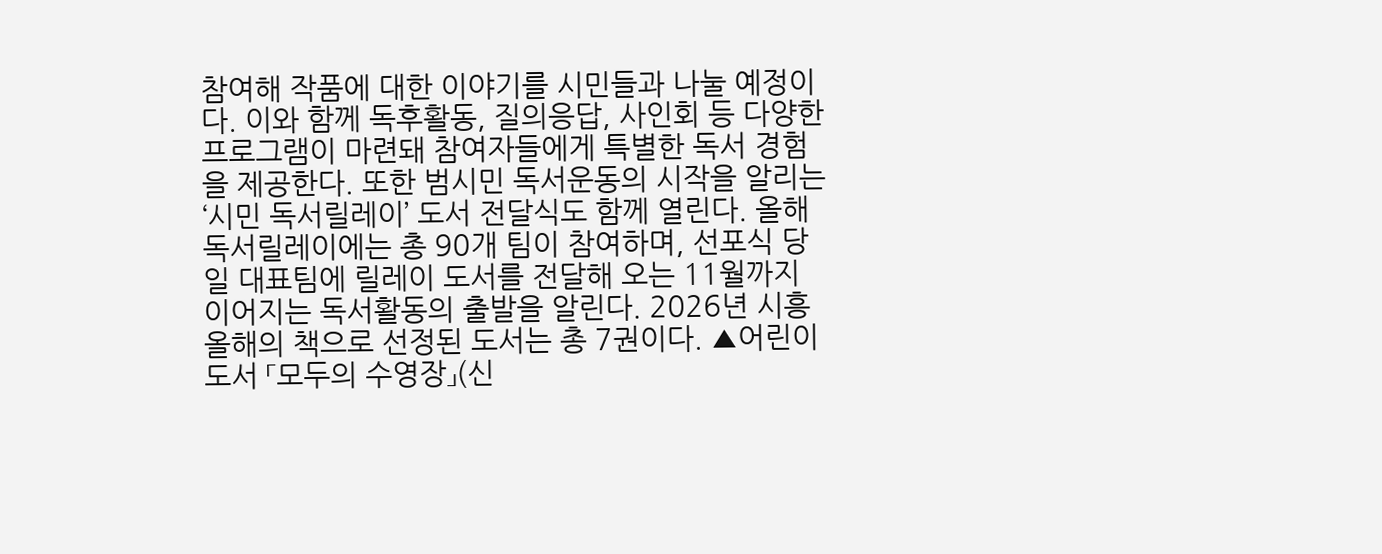참여해 작품에 대한 이야기를 시민들과 나눌 예정이다. 이와 함께 독후활동, 질의응답, 사인회 등 다양한 프로그램이 마련돼 참여자들에게 특별한 독서 경험을 제공한다. 또한 범시민 독서운동의 시작을 알리는 ‘시민 독서릴레이’ 도서 전달식도 함께 열린다. 올해 독서릴레이에는 총 90개 팀이 참여하며, 선포식 당일 대표팀에 릴레이 도서를 전달해 오는 11월까지 이어지는 독서활동의 출발을 알린다. 2026년 시흥 올해의 책으로 선정된 도서는 총 7권이다. ▲어린이도서 「모두의 수영장」(신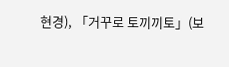현경), 「거꾸로 토끼끼토」(보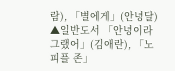람), 「별에게」(안녕달) ▲일반도서 「안녕이라 그랬어」(김애란), 「노 피플 존」